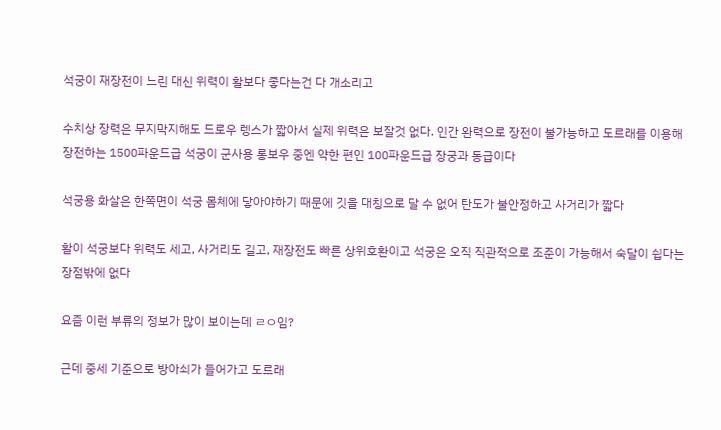석궁이 재장전이 느린 대신 위력이 활보다 좋다는건 다 개소리고

수치상 장력은 무지막지해도 드로우 렝스가 짧아서 실제 위력은 보잘것 없다. 인간 완력으로 장전이 불가능하고 도르래를 이용해 장전하는 1500파운드급 석궁이 군사용 롱보우 중엔 약한 편인 100파운드급 장궁과 동급이다

석궁용 화살은 한쪽면이 석궁 몸체에 닿아야하기 때문에 깃을 대칭으로 달 수 없어 탄도가 불안정하고 사거리가 짧다

활이 석궁보다 위력도 세고, 사거리도 길고, 재장전도 빠른 상위호환이고 석궁은 오직 직관적으로 조준이 가능해서 숙달이 쉽다는 장점밖에 없다

요즘 이런 부류의 정보가 많이 보이는데 ㄹㅇ임?

근데 중세 기준으로 방아쇠가 들어가고 도르래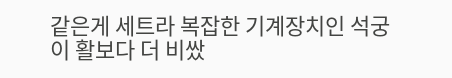같은게 세트라 복잡한 기계장치인 석궁이 활보다 더 비쌌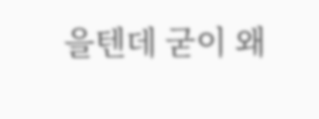을텐데 굳이 왜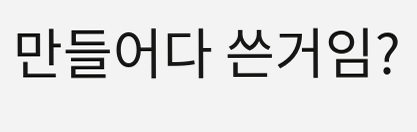만들어다 쓴거임?